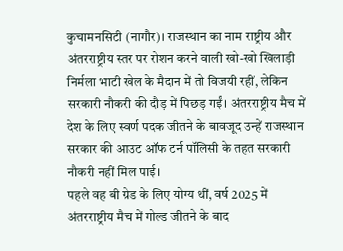कुचामनसिटी (नागौर)। राजस्थान का नाम राष्ट्रीय और अंतरराष्ट्रीय स्तर पर रोशन करने वाली खो-खो खिलाड़ी निर्मला भाटी खेल के मैदान में तो विजयी रहीं, लेकिन सरकारी नौकरी की दौड़ में पिछड़ गईं। अंतरराष्ट्रीय मैच में देश के लिए स्वर्ण पदक जीतने के बावजूद उन्हें राजस्थान सरकार की आउट ऑफ टर्न पॉलिसी के तहत सरकारी नौकरी नहीं मिल पाई।
पहले वह बी ग्रेड के लिए योग्य थीं, वर्ष 2025 में अंतरराष्ट्रीय मैच में गोल्ड जीतने के बाद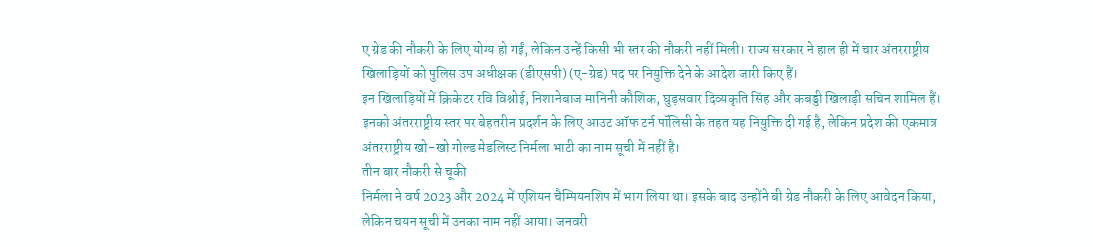ए ग्रेड की नौकरी के लिए योग्य हो गईं, लेकिन उन्हें किसी भी स्तर की नौकरी नहीं मिली। राज्य सरकार ने हाल ही में चार अंतरराष्ट्रीय खिलाड़ियों को पुलिस उप अधीक्षक (डीएसपी) (ए-ग्रेड) पद पर नियुक्ति देने के आदेश जारी किए हैं।
इन खिलाड़ियों में क्रिकेटर रवि विश्नोई, निशानेबाज मानिनी कौशिक, घुड़सवार दिव्यकृति सिंह और कबड्डी खिलाड़ी सचिन शामिल हैं। इनको अंतरराष्ट्रीय स्तर पर बेहतरीन प्रदर्शन के लिए आउट ऑफ टर्न पॉलिसी के तहत यह नियुक्ति दी गई है, लेकिन प्रदेश की एकमात्र अंतरराष्ट्रीय खो-खो गोल्ड मेडलिस्ट निर्मला भाटी का नाम सूची में नहीं है।
तीन बार नौकरी से चूकी
निर्मला ने वर्ष 2023 और 2024 में एशियन चैम्पियनशिप में भाग लिया था। इसके बाद उन्होंने बी ग्रेड नौकरी के लिए आवेदन किया, लेकिन चयन सूची में उनका नाम नहीं आया। जनवरी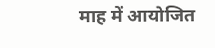माह में आयोजित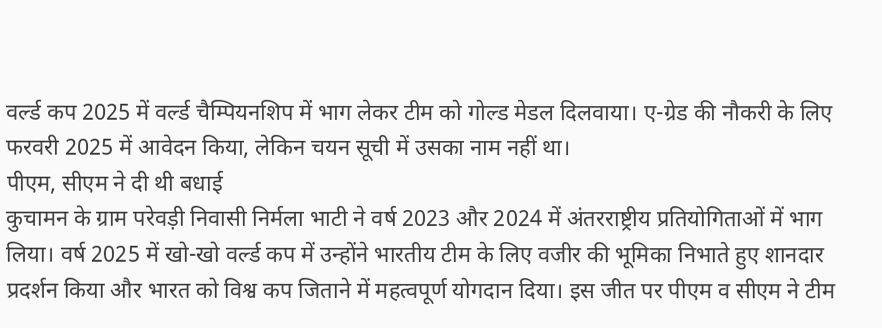वर्ल्ड कप 2025 में वर्ल्ड चैम्पियनशिप में भाग लेकर टीम को गोल्ड मेडल दिलवाया। ए-ग्रेड की नौकरी के लिए फरवरी 2025 में आवेदन किया, लेकिन चयन सूची में उसका नाम नहीं था।
पीएम, सीएम ने दी थी बधाई
कुचामन के ग्राम परेवड़ी निवासी निर्मला भाटी ने वर्ष 2023 और 2024 में अंतरराष्ट्रीय प्रतियोगिताओं में भाग लिया। वर्ष 2025 में खो-खो वर्ल्ड कप में उन्होंने भारतीय टीम के लिए वजीर की भूमिका निभाते हुए शानदार प्रदर्शन किया और भारत को विश्व कप जिताने में महत्वपूर्ण योगदान दिया। इस जीत पर पीएम व सीएम ने टीम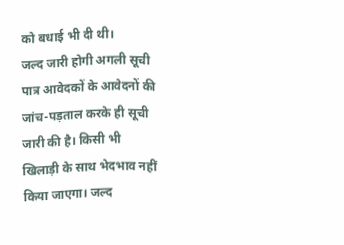को बधाई भी दी थी।
जल्द जारी होगी अगली सूची
पात्र आवेदकों के आवेदनों की जांच-पड़ताल करके ही सूची जारी की है। किसी भी खिलाड़ी के साथ भेदभाव नहीं किया जाएगा। जल्द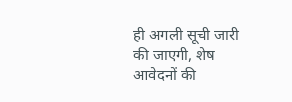ही अगली सूची जारी की जाएगी, शेष आवेदनों की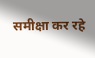समीक्षा कर रहे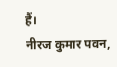हैं।
नीरज कुमार पवन,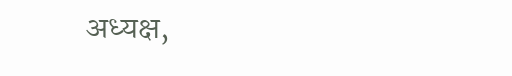अध्यक्ष,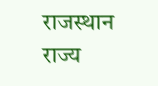राजस्थान राज्य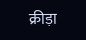क्रीड़ा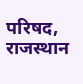परिषद, राजस्थान